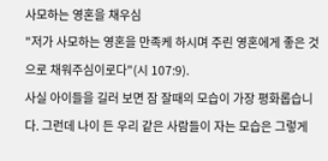사모하는 영혼을 채우심
"저가 사모하는 영혼을 만족케 하시며 주린 영혼에게 좋은 것으로 채워주심이로다"(시 107:9).
사실 아이들을 길러 보면 잠 잘때의 모습이 가장 평화롭습니다. 그런데 나이 든 우리 같은 사람들이 자는 모습은 그렇게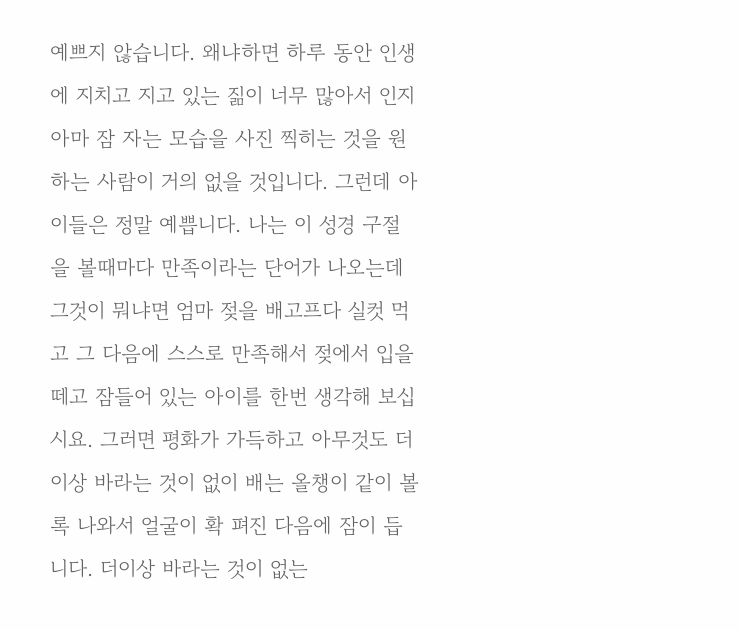예쁘지 않습니다. 왜냐하면 하루 동안 인생에 지치고 지고 있는 짊이 너무 많아서 인지 아마 잠 자는 모습을 사진 찍히는 것을 원하는 사람이 거의 없을 것입니다. 그런데 아이들은 정말 예쁩니다. 나는 이 성경 구절을 볼때마다 만족이라는 단어가 나오는데 그것이 뭐냐면 엄마 젖을 배고프다 실컷 먹고 그 다음에 스스로 만족해서 젖에서 입을 떼고 잠들어 있는 아이를 한번 생각해 보십시요. 그러면 평화가 가득하고 아무것도 더이상 바라는 것이 없이 배는 올챙이 같이 볼록 나와서 얼굴이 확 펴진 다음에 잠이 듭니다. 더이상 바라는 것이 없는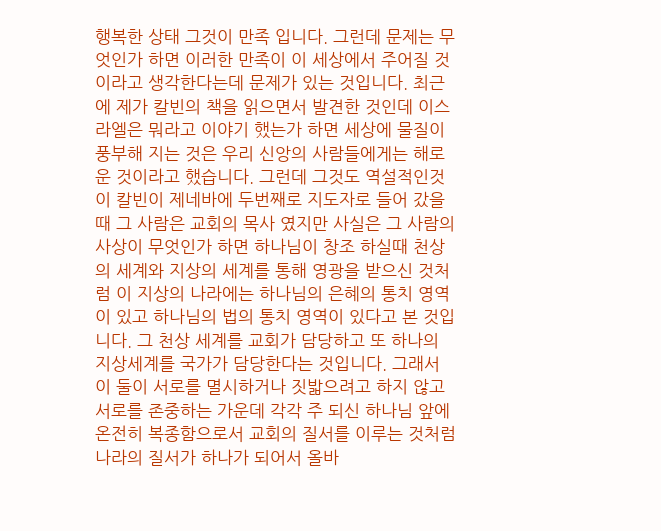행복한 상태 그것이 만족 입니다. 그런데 문제는 무엇인가 하면 이러한 만족이 이 세상에서 주어질 것이라고 생각한다는데 문제가 있는 것입니다. 최근에 제가 칼빈의 책을 읽으면서 발견한 것인데 이스라엘은 뭐라고 이야기 했는가 하면 세상에 물질이 풍부해 지는 것은 우리 신앙의 사람들에게는 해로운 것이라고 했습니다. 그런데 그것도 역설적인것이 칼빈이 제네바에 두번째로 지도자로 들어 갔을 때 그 사람은 교회의 목사 였지만 사실은 그 사람의 사상이 무엇인가 하면 하나님이 창조 하실때 천상의 세계와 지상의 세계를 통해 영광을 받으신 것처럼 이 지상의 나라에는 하나님의 은혜의 통치 영역이 있고 하나님의 법의 통치 영역이 있다고 본 것입니다. 그 천상 세계를 교회가 담당하고 또 하나의 지상세계를 국가가 담당한다는 것입니다. 그래서 이 둘이 서로를 멸시하거나 짓밟으려고 하지 않고 서로를 존중하는 가운데 각각 주 되신 하나님 앞에 온전히 복종함으로서 교회의 질서를 이루는 것처럼 나라의 질서가 하나가 되어서 올바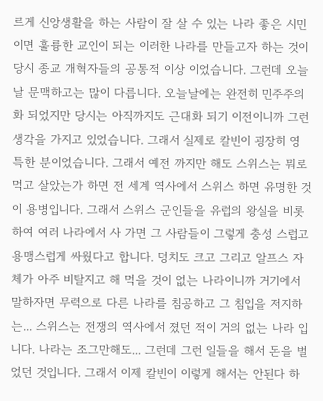르게 신앙생활을 하는 사람이 잘 살 수 있는 나라 좋은 시민이면 훌륭한 교인이 되는 이러한 나라를 만들고자 하는 것이 당시 종교 개혁자들의 공통적 이상 이었습니다. 그런데 오늘날 문맥하고는 많이 다릅니다. 오늘날에는 완전히 민주주의화 되었지만 당시는 아직까지도 근대화 되기 이전이니까 그런 생각을 가지고 있었습니다. 그래서 실제로 칼빈이 굉장히 영특한 분이었습니다. 그래서 예전 까지만 해도 스위스는 뭐로 먹고 살았는가 하면 전 세계 역사에서 스위스 하면 유명한 것이 용병입니다. 그래서 스위스 군인들을 유럽의 왕실을 비롯하여 여러 나라에서 사 가면 그 사람들이 그렇게 충성 스럽고 용맹스럽게 싸웠다고 합니다. 덩치도 크고 그리고 알프스 자체가 아주 비탈지고 해 먹을 것이 없는 나라이니까 거기에서 말하자면 무력으로 다른 나라를 침공하고 그 침입을 저지하는... 스위스는 전쟁의 역사에서 졌던 적이 거의 없는 나라 입니다. 나라는 조그만해도... 그런데 그런 일들을 해서 돈을 벌었던 것입니다. 그래서 이제 칼빈이 이렇게 해서는 안된다 하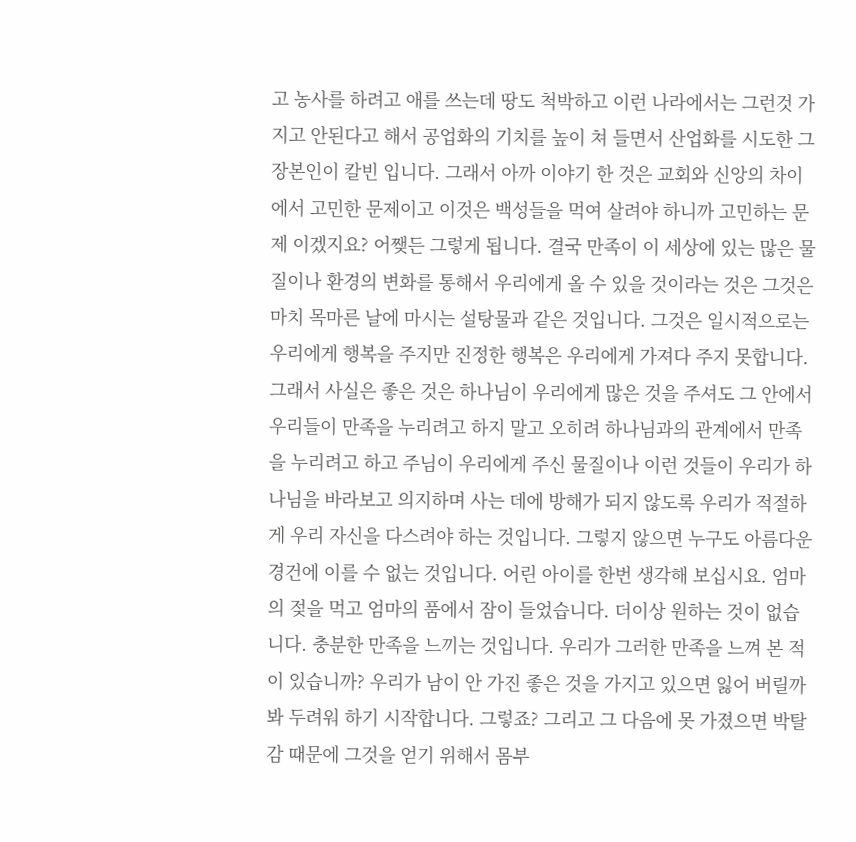고 농사를 하려고 애를 쓰는데 땅도 척박하고 이런 나라에서는 그런것 가지고 안된다고 해서 공업화의 기치를 높이 쳐 들면서 산업화를 시도한 그 장본인이 칼빈 입니다. 그래서 아까 이야기 한 것은 교회와 신앙의 차이에서 고민한 문제이고 이것은 백성들을 먹여 살려야 하니까 고민하는 문제 이겠지요? 어쨎든 그렇게 됩니다. 결국 만족이 이 세상에 있는 많은 물질이나 환경의 변화를 통해서 우리에게 올 수 있을 것이라는 것은 그것은 마치 목마른 날에 마시는 설탕물과 같은 것입니다. 그것은 일시적으로는 우리에게 행복을 주지만 진정한 행복은 우리에게 가져다 주지 못합니다. 그래서 사실은 좋은 것은 하나님이 우리에게 많은 것을 주셔도 그 안에서 우리들이 만족을 누리려고 하지 말고 오히려 하나님과의 관계에서 만족을 누리려고 하고 주님이 우리에게 주신 물질이나 이런 것들이 우리가 하나님을 바라보고 의지하며 사는 데에 방해가 되지 않도록 우리가 적절하게 우리 자신을 다스려야 하는 것입니다. 그렇지 않으면 누구도 아름다운 경건에 이를 수 없는 것입니다. 어린 아이를 한번 생각해 보십시요. 엄마의 젖을 먹고 엄마의 품에서 잠이 들었습니다. 더이상 원하는 것이 없습니다. 충분한 만족을 느끼는 것입니다. 우리가 그러한 만족을 느껴 본 적이 있습니까? 우리가 남이 안 가진 좋은 것을 가지고 있으면 잃어 버릴까봐 두려워 하기 시작합니다. 그렇죠? 그리고 그 다음에 못 가졌으면 박탈감 때문에 그것을 얻기 위해서 몸부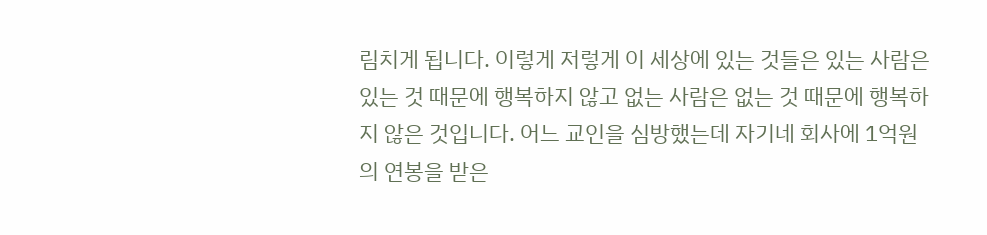림치게 됩니다. 이렇게 저렇게 이 세상에 있는 것들은 있는 사람은 있는 것 때문에 행복하지 않고 없는 사람은 없는 것 때문에 행복하지 않은 것입니다. 어느 교인을 심방했는데 자기네 회사에 1억원의 연봉을 받은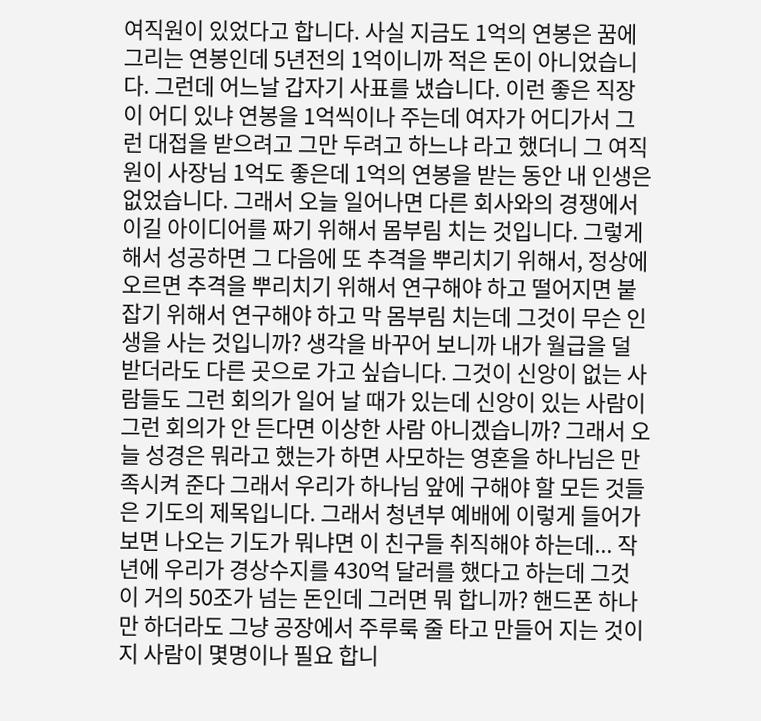여직원이 있었다고 합니다. 사실 지금도 1억의 연봉은 꿈에 그리는 연봉인데 5년전의 1억이니까 적은 돈이 아니었습니다. 그런데 어느날 갑자기 사표를 냈습니다. 이런 좋은 직장이 어디 있냐 연봉을 1억씩이나 주는데 여자가 어디가서 그런 대접을 받으려고 그만 두려고 하느냐 라고 했더니 그 여직원이 사장님 1억도 좋은데 1억의 연봉을 받는 동안 내 인생은 없었습니다. 그래서 오늘 일어나면 다른 회사와의 경쟁에서 이길 아이디어를 짜기 위해서 몸부림 치는 것입니다. 그렇게 해서 성공하면 그 다음에 또 추격을 뿌리치기 위해서, 정상에 오르면 추격을 뿌리치기 위해서 연구해야 하고 떨어지면 붙잡기 위해서 연구해야 하고 막 몸부림 치는데 그것이 무슨 인생을 사는 것입니까? 생각을 바꾸어 보니까 내가 월급을 덜 받더라도 다른 곳으로 가고 싶습니다. 그것이 신앙이 없는 사람들도 그런 회의가 일어 날 때가 있는데 신앙이 있는 사람이 그런 회의가 안 든다면 이상한 사람 아니겠습니까? 그래서 오늘 성경은 뭐라고 했는가 하면 사모하는 영혼을 하나님은 만족시켜 준다 그래서 우리가 하나님 앞에 구해야 할 모든 것들은 기도의 제목입니다. 그래서 청년부 예배에 이렇게 들어가 보면 나오는 기도가 뭐냐면 이 친구들 취직해야 하는데... 작년에 우리가 경상수지를 430억 달러를 했다고 하는데 그것이 거의 50조가 넘는 돈인데 그러면 뭐 합니까? 핸드폰 하나만 하더라도 그냥 공장에서 주루룩 줄 타고 만들어 지는 것이지 사람이 몇명이나 필요 합니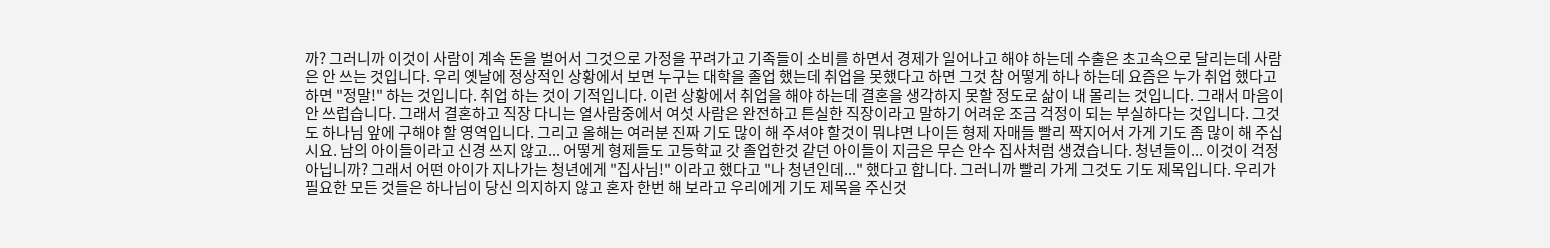까? 그러니까 이것이 사람이 계속 돈을 벌어서 그것으로 가정을 꾸려가고 기족들이 소비를 하면서 경제가 일어나고 해야 하는데 수출은 초고속으로 달리는데 사람은 안 쓰는 것입니다. 우리 옛날에 정상적인 상황에서 보면 누구는 대학을 졸업 했는데 취업을 못했다고 하면 그것 참 어떻게 하나 하는데 요즘은 누가 취업 했다고 하면 "정말!" 하는 것입니다. 취업 하는 것이 기적입니다. 이런 상황에서 취업을 해야 하는데 결혼을 생각하지 못할 정도로 삶이 내 몰리는 것입니다. 그래서 마음이 안 쓰럽습니다. 그래서 결혼하고 직장 다니는 열사람중에서 여섯 사람은 완전하고 튼실한 직장이라고 말하기 어려운 조금 걱정이 되는 부실하다는 것입니다. 그것도 하나님 앞에 구해야 할 영역입니다. 그리고 올해는 여러분 진짜 기도 많이 해 주셔야 할것이 뭐냐면 나이든 형제 자매들 빨리 짝지어서 가게 기도 좀 많이 해 주십시요. 남의 아이들이라고 신경 쓰지 않고... 어떻게 형제들도 고등학교 갓 졸업한것 같던 아이들이 지금은 무슨 안수 집사처럼 생겼습니다. 청년들이... 이것이 걱정 아닙니까? 그래서 어떤 아이가 지나가는 청년에게 "집사님!" 이라고 했다고 "나 청년인데..." 했다고 합니다. 그러니까 빨리 가게 그것도 기도 제목입니다. 우리가 필요한 모든 것들은 하나님이 당신 의지하지 않고 혼자 한번 해 보라고 우리에게 기도 제목을 주신것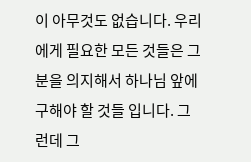이 아무것도 없습니다. 우리에게 필요한 모든 것들은 그분을 의지해서 하나님 앞에 구해야 할 것들 입니다. 그런데 그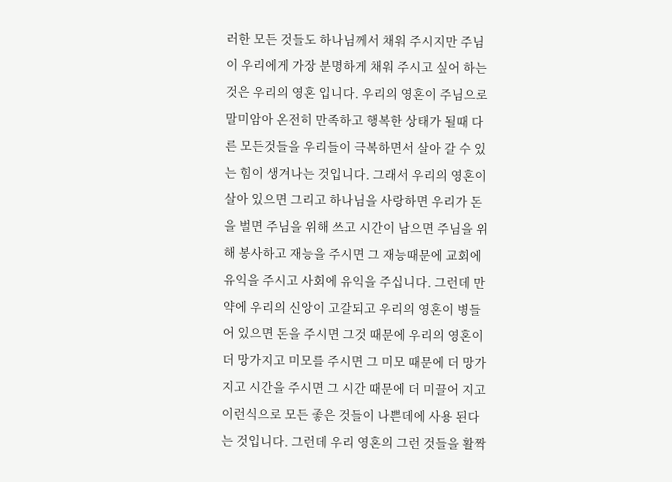러한 모든 것들도 하나님께서 채워 주시지만 주님이 우리에게 가장 분명하게 채워 주시고 싶어 하는 것은 우리의 영혼 입니다. 우리의 영혼이 주님으로 말미암아 온전히 만족하고 행복한 상태가 될때 다른 모든것들을 우리들이 극복하면서 살아 갈 수 있는 힘이 생겨나는 것입니다. 그래서 우리의 영혼이 살아 있으면 그리고 하나님을 사랑하면 우리가 돈을 벌면 주님을 위해 쓰고 시간이 남으면 주님을 위해 봉사하고 재능을 주시면 그 재능때문에 교회에 유익을 주시고 사회에 유익을 주십니다. 그런데 만약에 우리의 신앙이 고갈되고 우리의 영혼이 병들어 있으면 돈을 주시면 그것 때문에 우리의 영혼이 더 망가지고 미모를 주시면 그 미모 때문에 더 망가지고 시간을 주시면 그 시간 때문에 더 미끌어 지고 이런식으로 모든 좋은 것들이 나쁜데에 사용 된다는 것입니다. 그런데 우리 영혼의 그런 것들을 활짝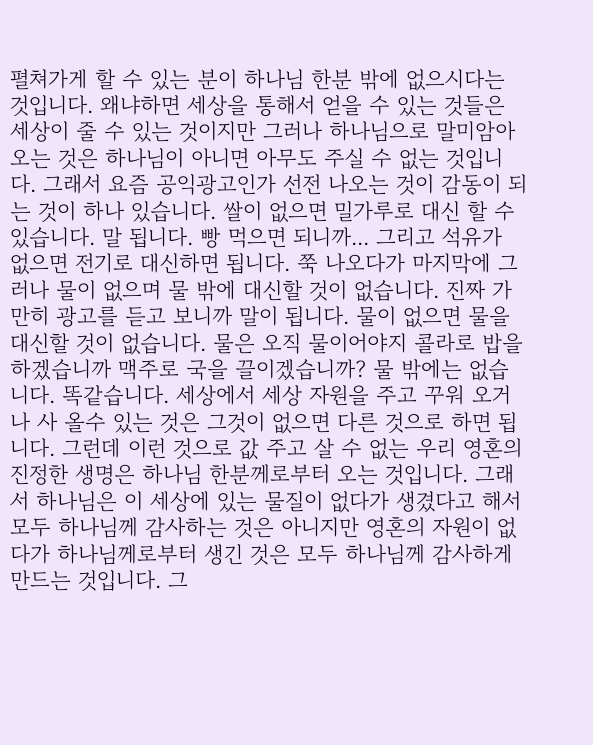펼쳐가게 할 수 있는 분이 하나님 한분 밖에 없으시다는 것입니다. 왜냐하면 세상을 통해서 얻을 수 있는 것들은 세상이 줄 수 있는 것이지만 그러나 하나님으로 말미암아 오는 것은 하나님이 아니면 아무도 주실 수 없는 것입니다. 그래서 요즘 공익광고인가 선전 나오는 것이 감동이 되는 것이 하나 있습니다. 쌀이 없으면 밀가루로 대신 할 수 있습니다. 말 됩니다. 빵 먹으면 되니까... 그리고 석유가 없으면 전기로 대신하면 됩니다. 쭉 나오다가 마지막에 그러나 물이 없으며 물 밖에 대신할 것이 없습니다. 진짜 가만히 광고를 듣고 보니까 말이 됩니다. 물이 없으면 물을 대신할 것이 없습니다. 물은 오직 물이어야지 콜라로 밥을 하겠습니까 맥주로 국을 끌이겠습니까? 물 밖에는 없습니다. 똑같습니다. 세상에서 세상 자원을 주고 꾸워 오거나 사 올수 있는 것은 그것이 없으면 다른 것으로 하면 됩니다. 그런데 이런 것으로 값 주고 살 수 없는 우리 영혼의 진정한 생명은 하나님 한분께로부터 오는 것입니다. 그래서 하나님은 이 세상에 있는 물질이 없다가 생겼다고 해서 모두 하나님께 감사하는 것은 아니지만 영혼의 자원이 없다가 하나님께로부터 생긴 것은 모두 하나님께 감사하게 만드는 것입니다. 그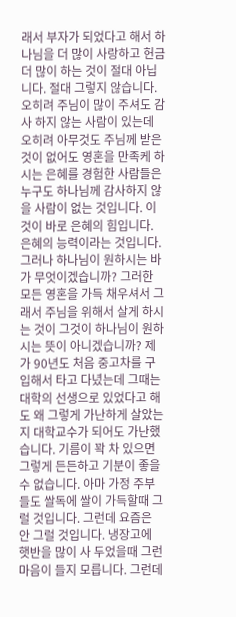래서 부자가 되었다고 해서 하나님을 더 많이 사랑하고 헌금 더 많이 하는 것이 절대 아닙니다. 절대 그렇지 않습니다. 오히려 주님이 많이 주셔도 감사 하지 않는 사람이 있는데 오히려 아무것도 주님께 받은 것이 없어도 영혼을 만족케 하시는 은혜를 경험한 사람들은 누구도 하나님께 감사하지 않을 사람이 없는 것입니다. 이것이 바로 은혜의 힘입니다. 은혜의 능력이라는 것입니다. 그러나 하나님이 원하시는 바가 무엇이겠습니까? 그러한 모든 영혼을 가득 채우셔서 그래서 주님을 위해서 살게 하시는 것이 그것이 하나님이 원하시는 뜻이 아니겠습니까? 제가 90년도 처음 중고차를 구입해서 타고 다녔는데 그때는 대학의 선생으로 있었다고 해도 왜 그렇게 가난하게 살았는지 대학교수가 되어도 가난했습니다. 기름이 꽉 차 있으면 그렇게 든든하고 기분이 좋을 수 없습니다. 아마 가정 주부들도 쌀독에 쌀이 가득할때 그럴 것입니다. 그런데 요즘은 안 그럴 것입니다. 냉장고에 햇반을 많이 사 두었을때 그런 마음이 들지 모릅니다. 그런데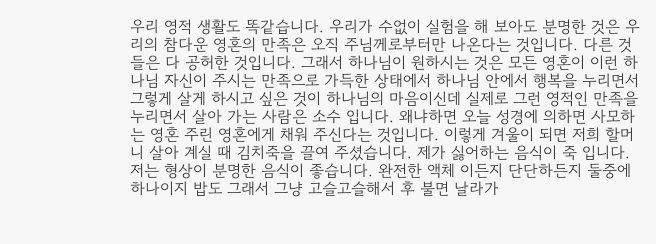우리 영적 생활도 똑같습니다. 우리가 수없이 실험을 해 보아도 분명한 것은 우리의 참다운 영혼의 만족은 오직 주님께로부터만 나온다는 것입니다. 다른 것들은 다 공허한 것입니다. 그래서 하나님이 원하시는 것은 모든 영혼이 이런 하나님 자신이 주시는 만족으로 가득한 상태에서 하나님 안에서 행복을 누리면서 그렇게 살게 하시고 싶은 것이 하나님의 마음이신데 실제로 그런 영적인 만족을 누리면서 살아 가는 사람은 소수 입니다. 왜냐하면 오늘 성경에 의하면 사모하는 영혼 주린 영혼에게 채워 주신다는 것입니다. 이렇게 겨울이 되면 저희 할머니 살아 계실 때 김치죽을 끌여 주셨습니다. 제가 싫어하는 음식이 죽 입니다. 저는 형상이 분명한 음식이 좋습니다. 완전한 액체 이든지 단단하든지 둘중에 하나이지 밥도 그래서 그냥 고슬고슬해서 후 불면 날라가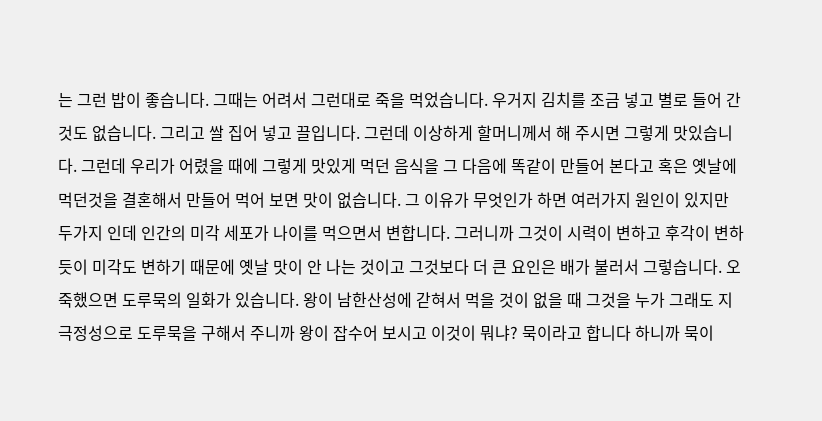는 그런 밥이 좋습니다. 그때는 어려서 그런대로 죽을 먹었습니다. 우거지 김치를 조금 넣고 별로 들어 간 것도 없습니다. 그리고 쌀 집어 넣고 끌입니다. 그런데 이상하게 할머니께서 해 주시면 그렇게 맛있습니다. 그런데 우리가 어렸을 때에 그렇게 맛있게 먹던 음식을 그 다음에 똑같이 만들어 본다고 혹은 옛날에 먹던것을 결혼해서 만들어 먹어 보면 맛이 없습니다. 그 이유가 무엇인가 하면 여러가지 원인이 있지만 두가지 인데 인간의 미각 세포가 나이를 먹으면서 변합니다. 그러니까 그것이 시력이 변하고 후각이 변하듯이 미각도 변하기 때문에 옛날 맛이 안 나는 것이고 그것보다 더 큰 요인은 배가 불러서 그렇습니다. 오죽했으면 도루묵의 일화가 있습니다. 왕이 남한산성에 갇혀서 먹을 것이 없을 때 그것을 누가 그래도 지극정성으로 도루묵을 구해서 주니까 왕이 잡수어 보시고 이것이 뭐냐? 묵이라고 합니다 하니까 묵이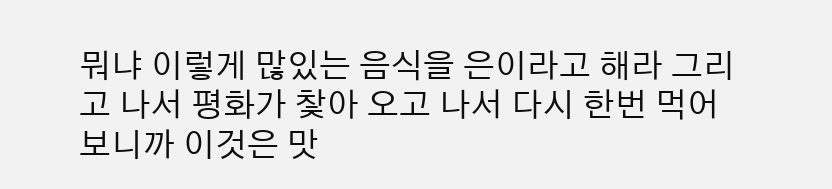뭐냐 이렇게 많있는 음식을 은이라고 해라 그리고 나서 평화가 찿아 오고 나서 다시 한번 먹어 보니까 이것은 맛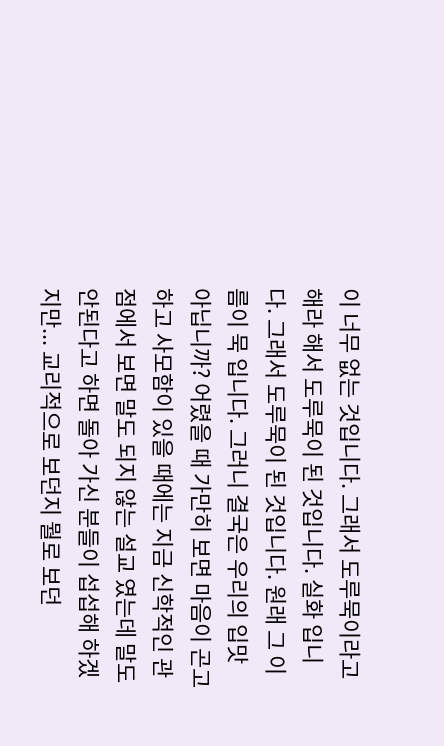이 너무 없는 것입니다. 그래서 도루묵이라고 해라 해서 도루묵이 된 것입니다. 실화 입니다. 그래서 도루묵이 된 것입니다. 원래 그 이름이 묵 입니다. 그러니 결국은 우리의 입맛 아닙니까? 어렸을 때 가만히 보면 마음이 곤고하고 사모함이 있을 때에는 지금 신학적인 관점에서 보면 말도 되지 않는 설교 였는데 말도 안된다고 하면 돌아 가신 분들이 섭섭해 하겠지만... 교리적으로 보던지 뭘로 보던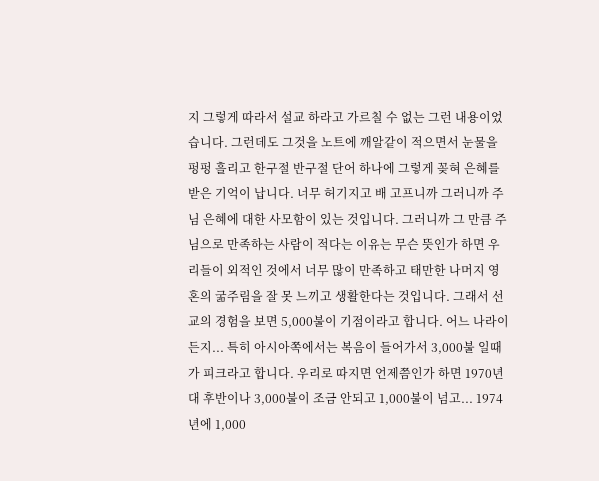지 그렇게 따라서 설교 하라고 가르칠 수 없는 그런 내용이었습니다. 그런데도 그것을 노트에 깨알같이 적으면서 눈물을 펑펑 흘리고 한구절 반구절 단어 하나에 그렇게 꽂혀 은혜를 받은 기억이 납니다. 너무 허기지고 배 고프니까 그러니까 주님 은혜에 대한 사모함이 있는 것입니다. 그러니까 그 만큼 주님으로 만족하는 사람이 적다는 이유는 무슨 뜻인가 하면 우리들이 외적인 것에서 너무 많이 만족하고 태만한 나머지 영혼의 굶주림을 잘 못 느끼고 생활한다는 것입니다. 그래서 선교의 경험을 보면 5,000불이 기점이라고 합니다. 어느 나라이든지... 특히 아시아쪽에서는 복음이 들어가서 3,000불 일때가 피크라고 합니다. 우리로 따지면 언제쯤인가 하면 1970년대 후반이나 3,000불이 조금 안되고 1,000불이 넘고... 1974년에 1,000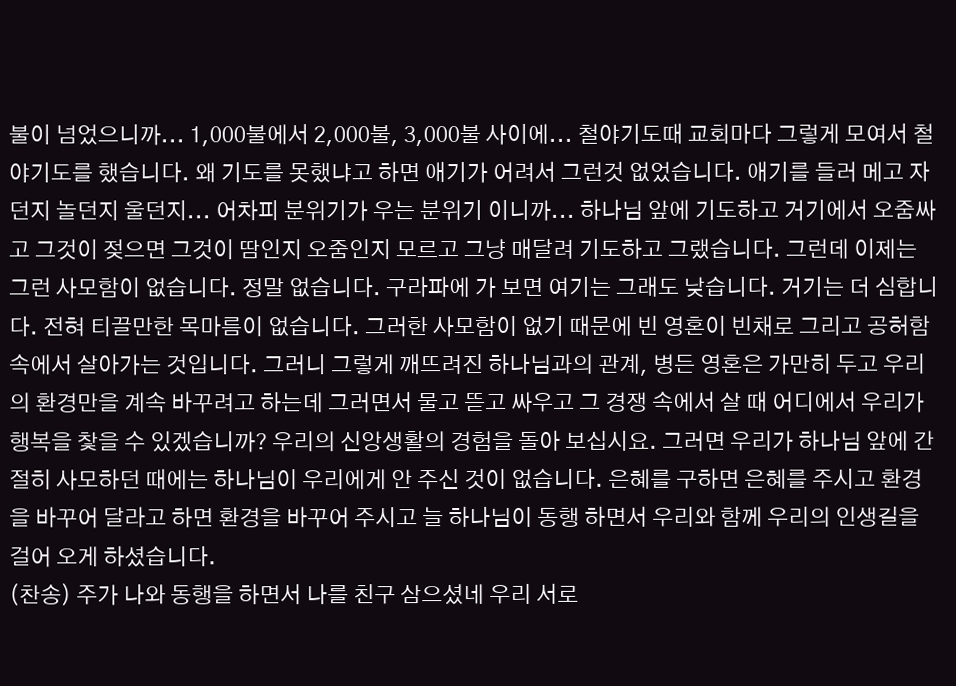불이 넘었으니까... 1,000불에서 2,000불, 3,000불 사이에... 철야기도때 교회마다 그렇게 모여서 철야기도를 했습니다. 왜 기도를 못했냐고 하면 애기가 어려서 그런것 없었습니다. 애기를 들러 메고 자던지 놀던지 울던지... 어차피 분위기가 우는 분위기 이니까... 하나님 앞에 기도하고 거기에서 오줌싸고 그것이 젖으면 그것이 땀인지 오줌인지 모르고 그냥 매달려 기도하고 그랬습니다. 그런데 이제는 그런 사모함이 없습니다. 정말 없습니다. 구라파에 가 보면 여기는 그래도 낮습니다. 거기는 더 심합니다. 전혀 티끌만한 목마름이 없습니다. 그러한 사모함이 없기 때문에 빈 영혼이 빈채로 그리고 공허함 속에서 살아가는 것입니다. 그러니 그렇게 깨뜨려진 하나님과의 관계, 병든 영혼은 가만히 두고 우리의 환경만을 계속 바꾸려고 하는데 그러면서 물고 뜯고 싸우고 그 경쟁 속에서 살 때 어디에서 우리가 행복을 찿을 수 있겠습니까? 우리의 신앙생활의 경험을 돌아 보십시요. 그러면 우리가 하나님 앞에 간절히 사모하던 때에는 하나님이 우리에게 안 주신 것이 없습니다. 은혜를 구하면 은혜를 주시고 환경을 바꾸어 달라고 하면 환경을 바꾸어 주시고 늘 하나님이 동행 하면서 우리와 함께 우리의 인생길을 걸어 오게 하셨습니다.
(찬송) 주가 나와 동행을 하면서 나를 친구 삼으셨네 우리 서로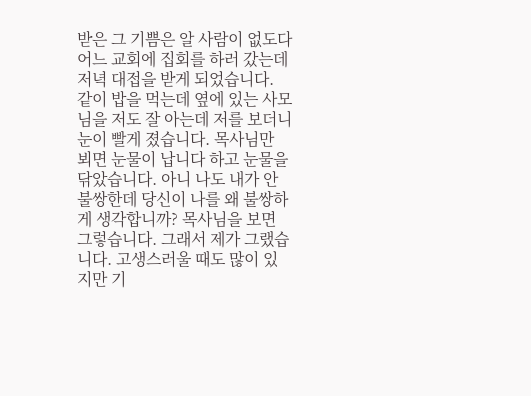받은 그 기쁨은 알 사람이 없도다
어느 교회에 집회를 하러 갔는데 저녁 대접을 받게 되었습니다. 같이 밥을 먹는데 옆에 있는 사모님을 저도 잘 아는데 저를 보더니 눈이 빨게 졌습니다. 목사님만 뵈면 눈물이 납니다 하고 눈물을 닦았습니다. 아니 나도 내가 안 불쌍한데 당신이 나를 왜 불쌍하게 생각합니까? 목사님을 보면 그렇습니다. 그래서 제가 그랬습니다. 고생스러울 때도 많이 있지만 기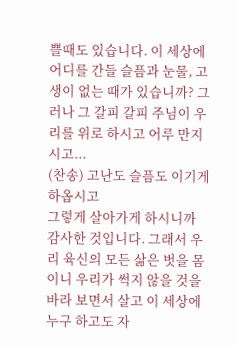쁠때도 있습니다. 이 세상에 어디를 간들 슬픔과 눈물, 고생이 없는 때가 있습니까? 그러나 그 갈피 갈피 주님이 우리를 위로 하시고 어루 만지시고...
(찬송) 고난도 슬픔도 이기게 하옵시고
그렇게 살아가게 하시니까 감사한 것입니다. 그래서 우리 육신의 모든 삶은 벗을 몸이니 우리가 썩지 않을 것을 바라 보면서 살고 이 세상에 누구 하고도 자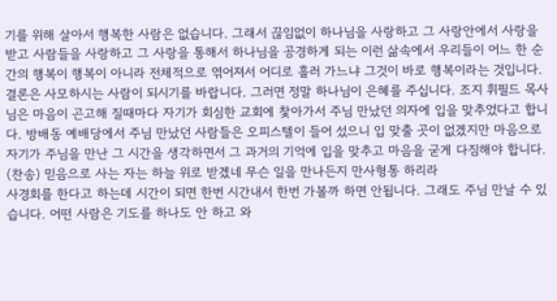기를 위해 살아서 행복한 사람은 없습니다. 그래서 끊임없이 하나님을 사랑하고 그 사랑안에서 사랑을 받고 사람들을 사랑하고 그 사랑을 통해서 하나님을 공경하게 되는 이런 삶속에서 우리들이 어느 한 순간의 행복이 행복이 아니라 전체적으로 엮어져서 어디로 흘러 가느냐 그것이 바로 행복이라는 것입니다. 결론은 사모하시는 사람이 되시기를 바랍니다. 그러면 정말 하나님이 은혜를 주십니다. 조지 휘필드 목사님은 마음이 곤고해 질때마다 자기가 회심한 교회에 찿아가서 주님 만났던 의자에 입을 맞추었다고 합니다. 방배동 예배당에서 주님 만났던 사람들은 오피스텔이 들어 섰으니 입 맞출 곳이 없겠지만 마음으로 자기가 주님을 만난 그 시간을 생각하면서 그 과거의 기억에 입을 맞추고 마음을 굳게 다짐해야 합니다.
(찬송) 믿음으로 사는 자는 하늘 위로 받겠네 무슨 일을 만나든지 만사형통 하리라
사경회를 한다고 하는데 시간이 되면 한번 시간내서 한번 가볼까 하면 안됩니다. 그래도 주님 만날 수 있습니다. 어떤 사람은 기도를 하나도 안 하고 와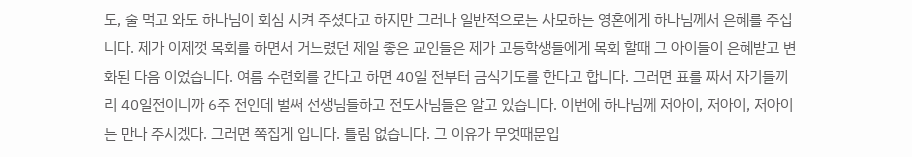도, 술 먹고 와도 하나님이 회심 시켜 주셨다고 하지만 그러나 일반적으로는 사모하는 영혼에게 하나님께서 은혜를 주십니다. 제가 이제껏 목회를 하면서 거느렸던 제일 좋은 교인들은 제가 고등학생들에게 목회 할때 그 아이들이 은혜받고 변화된 다음 이었습니다. 여름 수련회를 간다고 하면 40일 전부터 금식기도를 한다고 합니다. 그러면 표를 짜서 자기들끼리 40일전이니까 6주 전인데 벌써 선생님들하고 전도사님들은 알고 있습니다. 이번에 하나님께 저아이, 저아이, 저아이는 만나 주시겠다. 그러면 쪽집게 입니다. 틀림 없습니다. 그 이유가 무엇때문입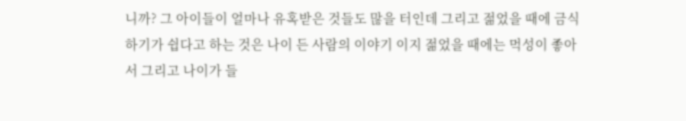니까? 그 아이들이 얼마나 유혹받은 것들도 많을 터인데 그리고 젊었을 때에 금식하기가 쉽다고 하는 것은 나이 든 사람의 이야기 이지 젊었을 때에는 먹성이 좋아서 그리고 나이가 들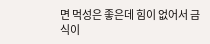면 먹성은 좋은데 힘이 없어서 금식이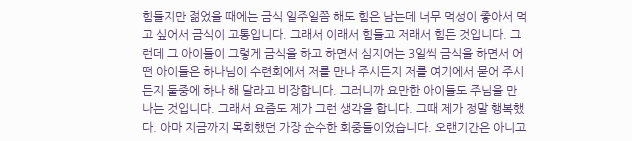힘들지만 젊었을 때에는 금식 일주일쯤 해도 힘은 남는데 너무 먹성이 좋아서 먹고 싶어서 금식이 고통입니다. 그래서 이래서 힘들고 저래서 힘든 것입니다. 그런데 그 아이들이 그렇게 금식을 하고 하면서 심지어는 3일씩 금식을 하면서 어떤 아이들은 하나님이 수련회에서 저를 만나 주시든지 저를 여기에서 묻어 주시든지 둘중에 하나 해 달라고 비장합니다. 그러니까 요만한 아이들도 주님을 만나는 것입니다. 그래서 요즘도 제가 그런 생각을 합니다. 그때 제가 정말 행복했다. 아마 지금까지 목회했던 가장 순수한 회중들이었습니다. 오랜기간은 아니고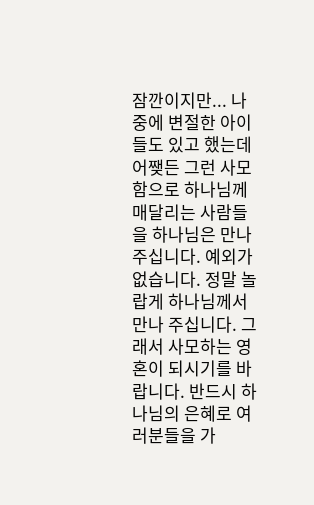잠깐이지만... 나중에 변절한 아이들도 있고 했는데 어쨎든 그런 사모함으로 하나님께 매달리는 사람들을 하나님은 만나 주십니다. 예외가 없습니다. 정말 놀랍게 하나님께서 만나 주십니다. 그래서 사모하는 영혼이 되시기를 바랍니다. 반드시 하나님의 은혜로 여러분들을 가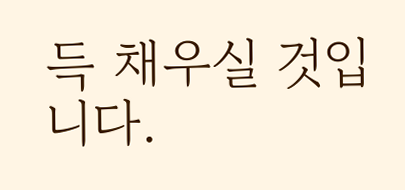득 채우실 것입니다.